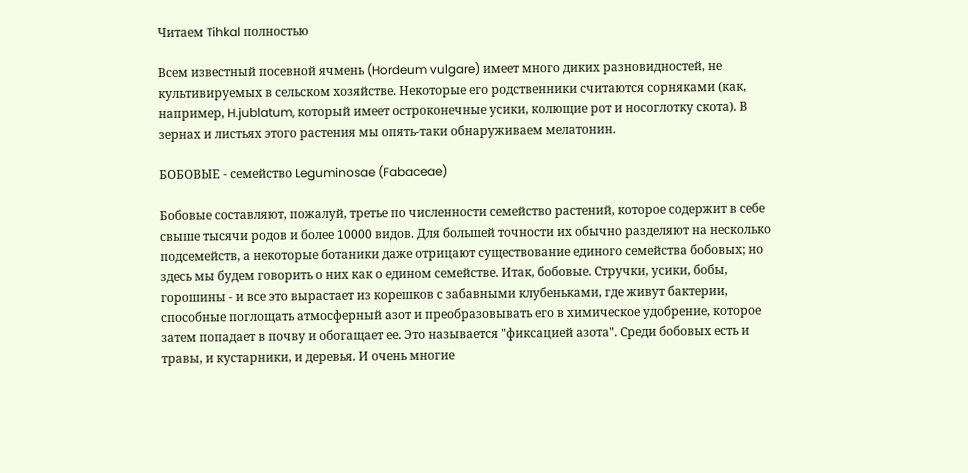Читаем Tihkal полностью

Всем известный посевной ячмень (Hordeum vulgare) имеет много диких разновидностей, не культивируемых в сельском хозяйстве. Некоторые его родственники считаются сорняками (как, например, H.jublatum, который имеет остроконечные усики, колющие рот и носоглотку скота). В зернах и листьях этого растения мы опять-таки обнаруживаем мелатонин.

БОБОВЫЕ - семейство Leguminosae (Fabaceae)

Бобовые составляют, пожалуй, третье по численности семейство растений, которое содержит в себе свыше тысячи родов и более 10000 видов. Для большей точности их обычно разделяют на несколько подсемейств, а некоторые ботаники даже отрицают существование единого семейства бобовых; но здесь мы будем говорить о них как о едином семействе. Итак, бобовые. Стручки, усики, бобы, горошины - и все это вырастает из корешков с забавными клубеньками, где живут бактерии, способные поглощать атмосферный азот и преобразовывать его в химическое удобрение, которое затем попадает в почву и обогащает ее. Это называется "фиксацией азота". Среди бобовых есть и травы, и кустарники, и деревья. И очень многие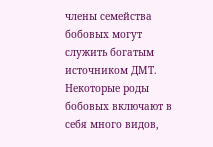члены семейства бобовых могут служить богатым источником ДМТ. Некоторые роды бобовых включают в себя много видов,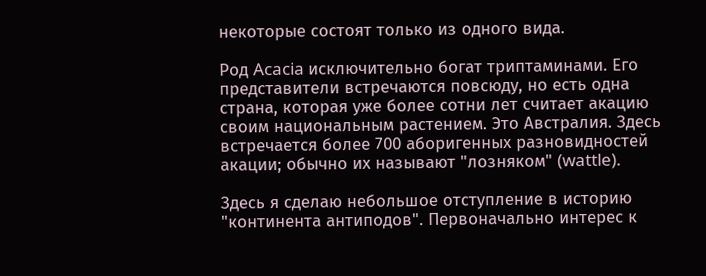некоторые состоят только из одного вида.

Род Acacia исключительно богат триптаминами. Его представители встречаются повсюду, но есть одна страна, которая уже более сотни лет считает акацию своим национальным растением. Это Австралия. Здесь встречается более 700 аборигенных разновидностей акации; обычно их называют "лозняком" (wattle).

Здесь я сделаю небольшое отступление в историю "континента антиподов". Первоначально интерес к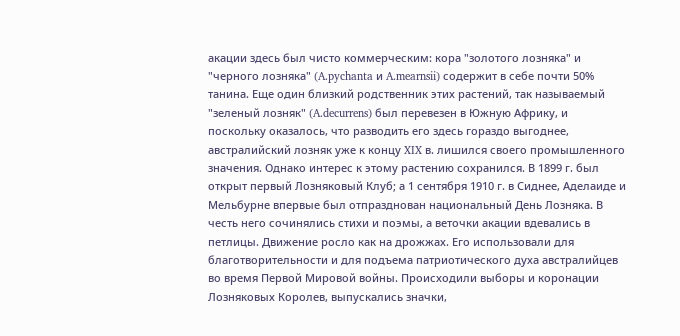акации здесь был чисто коммерческим: кора "золотого лозняка" и "черного лозняка" (A.pychanta и A.mearnsii) содержит в себе почти 50% танина. Еще один близкий родственник этих растений, так называемый "зеленый лозняк" (A.decurrens) был перевезен в Южную Африку, и поскольку оказалось, что разводить его здесь гораздо выгоднее, австралийский лозняк уже к концу XIX в. лишился своего промышленного значения. Однако интерес к этому растению сохранился. В 1899 г. был открыт первый Лозняковый Клуб; а 1 сентября 1910 г. в Сиднее, Аделаиде и Мельбурне впервые был отпразднован национальный День Лозняка. В честь него сочинялись стихи и поэмы, а веточки акации вдевались в петлицы. Движение росло как на дрожжах. Его использовали для благотворительности и для подъема патриотического духа австралийцев во время Первой Мировой войны. Происходили выборы и коронации Лозняковых Королев, выпускались значки,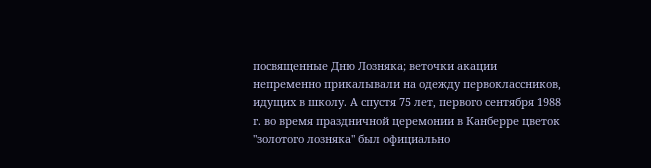посвященные Дню Лозняка; веточки акации непременно прикалывали на одежду первоклассников, идущих в школу. А спустя 75 лет, первого сентября 1988 г. во время праздничной церемонии в Канберре цветок "золотого лозняка" был официально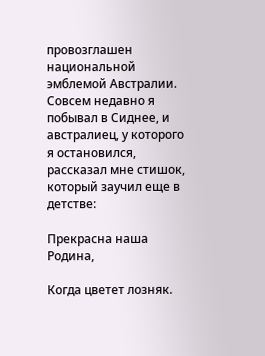провозглашен национальной эмблемой Австралии. Совсем недавно я побывал в Сиднее, и австралиец, у которого я остановился, рассказал мне стишок, который заучил еще в детстве:

Прекрасна наша Родина,

Когда цветет лозняк.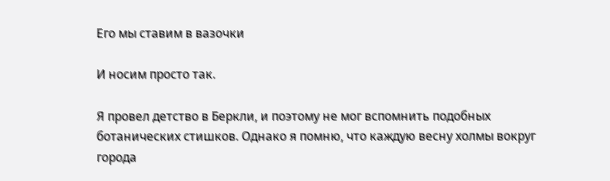Его мы ставим в вазочки

И носим просто так.

Я провел детство в Беркли, и поэтому не мог вспомнить подобных ботанических стишков. Однако я помню, что каждую весну холмы вокруг города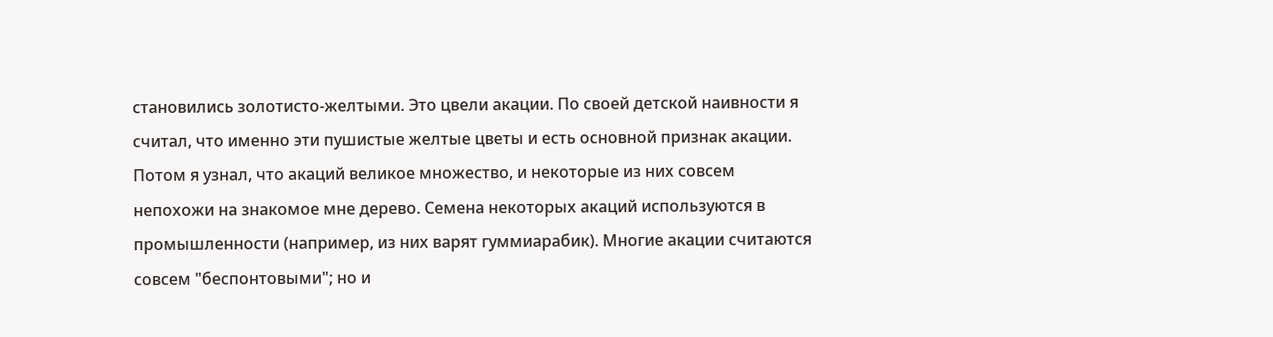становились золотисто-желтыми. Это цвели акации. По своей детской наивности я считал, что именно эти пушистые желтые цветы и есть основной признак акации. Потом я узнал, что акаций великое множество, и некоторые из них совсем непохожи на знакомое мне дерево. Семена некоторых акаций используются в промышленности (например, из них варят гуммиарабик). Многие акации считаются совсем "беспонтовыми"; но и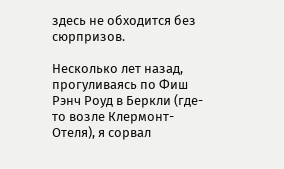здесь не обходится без сюрпризов.

Несколько лет назад, прогуливаясь по Фиш Рэнч Роуд в Беркли (где-то возле Клермонт-Отеля), я сорвал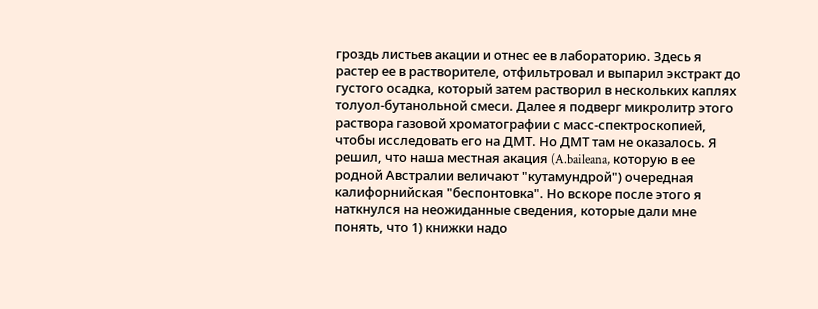гроздь листьев акации и отнес ее в лабораторию. Здесь я растер ее в растворителе, отфильтровал и выпарил экстракт до густого осадка, который затем растворил в нескольких каплях толуол-бутанольной смеси. Далее я подверг микролитр этого раствора газовой хроматографии с масс-спектроскопией, чтобы исследовать его на ДМТ. Но ДМТ там не оказалось. Я решил, что наша местная акация (A.baileana, которую в ее родной Австралии величают "кутамундрой") очередная калифорнийская "беспонтовка". Но вскоре после этого я наткнулся на неожиданные сведения, которые дали мне понять, что 1) книжки надо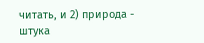читать, и 2) природа - штука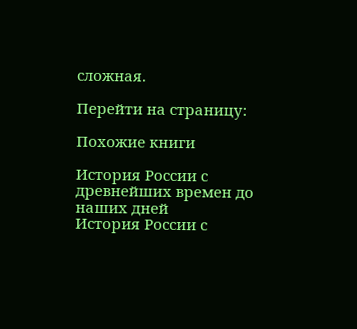сложная.

Перейти на страницу:

Похожие книги

История России с древнейших времен до наших дней
История России с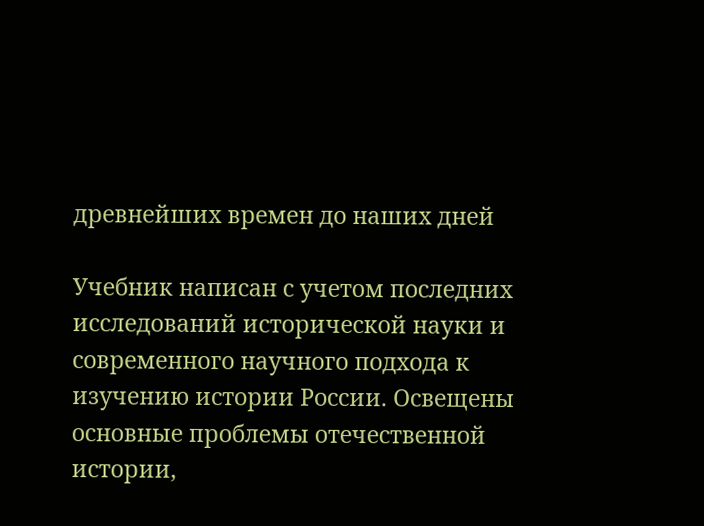древнейших времен до наших дней

Учебник написан с учетом последних исследований исторической науки и современного научного подхода к изучению истории России. Освещены основные проблемы отечественной истории,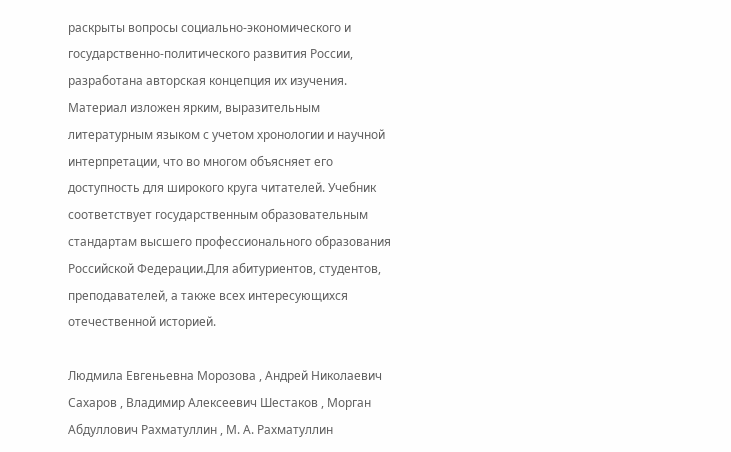раскрыты вопросы социально-экономического и государственно-политического развития России, разработана авторская концепция их изучения. Материал изложен ярким, выразительным литературным языком с учетом хронологии и научной интерпретации, что во многом объясняет его доступность для широкого круга читателей. Учебник соответствует государственным образовательным стандартам высшего профессионального образования Российской Федерации.Для абитуриентов, студентов, преподавателей, а также всех интересующихся отечественной историей.

Людмила Евгеньевна Морозова , Андрей Николаевич Сахаров , Владимир Алексеевич Шестаков , Морган Абдуллович Рахматуллин , М. А. Рахматуллин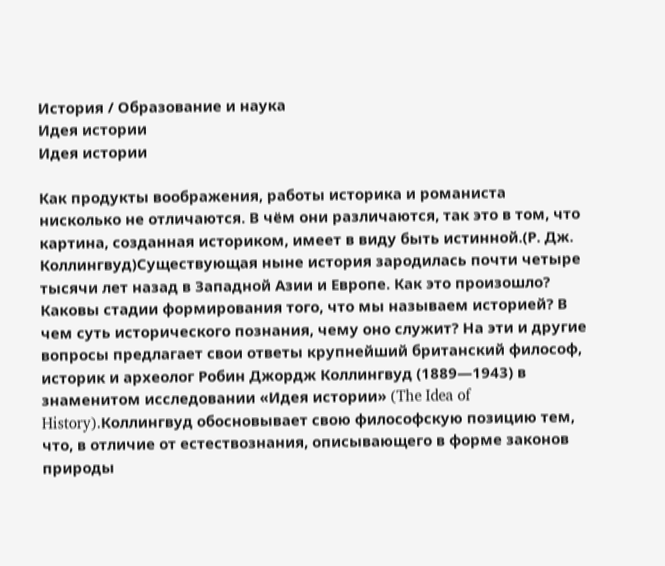История / Образование и наука
Идея истории
Идея истории

Как продукты воображения, работы историка и романиста нисколько не отличаются. В чём они различаются, так это в том, что картина, созданная историком, имеет в виду быть истинной.(Р. Дж. Коллингвуд)Существующая ныне история зародилась почти четыре тысячи лет назад в Западной Азии и Европе. Как это произошло? Каковы стадии формирования того, что мы называем историей? В чем суть исторического познания, чему оно служит? На эти и другие вопросы предлагает свои ответы крупнейший британский философ, историк и археолог Робин Джордж Коллингвуд (1889—1943) в знаменитом исследовании «Идея истории» (The Idea of History).Коллингвуд обосновывает свою философскую позицию тем, что, в отличие от естествознания, описывающего в форме законов природы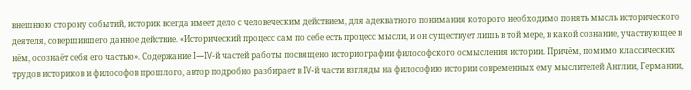внешнюю сторону событий, историк всегда имеет дело с человеческим действием, для адекватного понимания которого необходимо понять мысль исторического деятеля, совершившего данное действие. «Исторический процесс сам по себе есть процесс мысли, и он существует лишь в той мере, в какой сознание, участвующее в нём, осознаёт себя его частью». Содержание I—IV-й частей работы посвящено историографии философского осмысления истории. Причём, помимо классических трудов историков и философов прошлого, автор подробно разбирает в IV-й части взгляды на философию истории современных ему мыслителей Англии, Германии,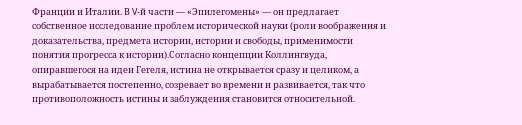Франции и Италии. В V-й части — «Эпилегомены» — он предлагает собственное исследование проблем исторической науки (роли воображения и доказательства, предмета истории, истории и свободы, применимости понятия прогресса к истории).Согласно концепции Коллингвуда, опиравшегося на идеи Гегеля, истина не открывается сразу и целиком, а вырабатывается постепенно, созревает во времени и развивается, так что противоположность истины и заблуждения становится относительной.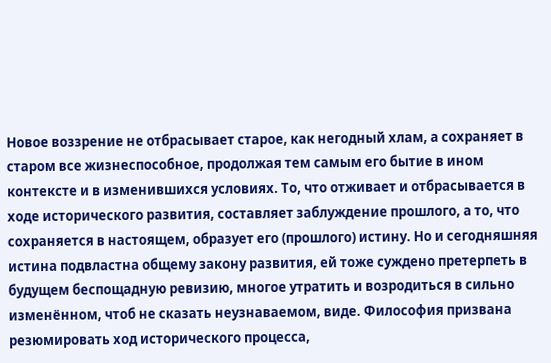Новое воззрение не отбрасывает старое, как негодный хлам, а сохраняет в старом все жизнеспособное, продолжая тем самым его бытие в ином контексте и в изменившихся условиях. То, что отживает и отбрасывается в ходе исторического развития, составляет заблуждение прошлого, а то, что сохраняется в настоящем, образует его (прошлого) истину. Но и сегодняшняя истина подвластна общему закону развития, ей тоже суждено претерпеть в будущем беспощадную ревизию, многое утратить и возродиться в сильно изменённом, чтоб не сказать неузнаваемом, виде. Философия призвана резюмировать ход исторического процесса,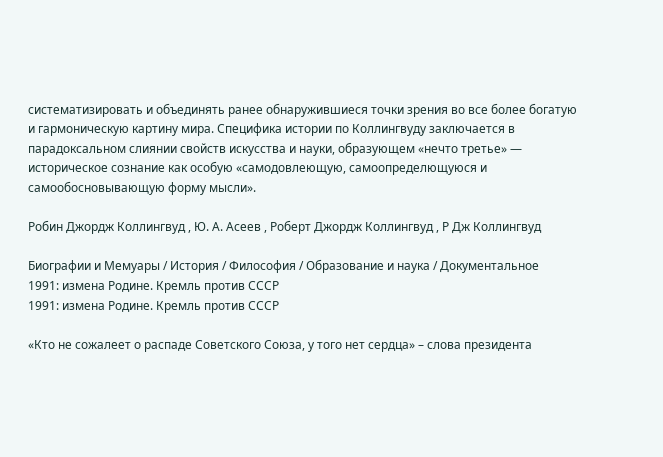систематизировать и объединять ранее обнаружившиеся точки зрения во все более богатую и гармоническую картину мира. Специфика истории по Коллингвуду заключается в парадоксальном слиянии свойств искусства и науки, образующем «нечто третье» — историческое сознание как особую «самодовлеющую, самоопределющуюся и самообосновывающую форму мысли».

Робин Джордж Коллингвуд , Ю. А. Асеев , Роберт Джордж Коллингвуд , Р Дж Коллингвуд

Биографии и Мемуары / История / Философия / Образование и наука / Документальное
1991: измена Родине. Кремль против СССР
1991: измена Родине. Кремль против СССР

«Кто не сожалеет о распаде Советского Союза, у того нет сердца» – слова президента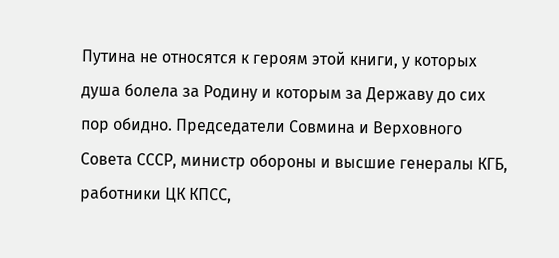Путина не относятся к героям этой книги, у которых душа болела за Родину и которым за Державу до сих пор обидно. Председатели Совмина и Верховного Совета СССР, министр обороны и высшие генералы КГБ, работники ЦК КПСС,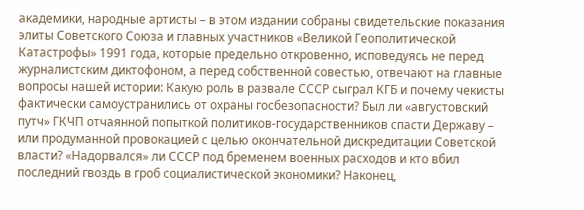академики, народные артисты – в этом издании собраны свидетельские показания элиты Советского Союза и главных участников «Великой Геополитической Катастрофы» 1991 года, которые предельно откровенно, исповедуясь не перед журналистским диктофоном, а перед собственной совестью, отвечают на главные вопросы нашей истории: Какую роль в развале СССР сыграл КГБ и почему чекисты фактически самоустранились от охраны госбезопасности? Был ли «августовский путч» ГКЧП отчаянной попыткой политиков-государственников спасти Державу – или продуманной провокацией с целью окончательной дискредитации Советской власти? «Надорвался» ли СССР под бременем военных расходов и кто вбил последний гвоздь в гроб социалистической экономики? Наконец,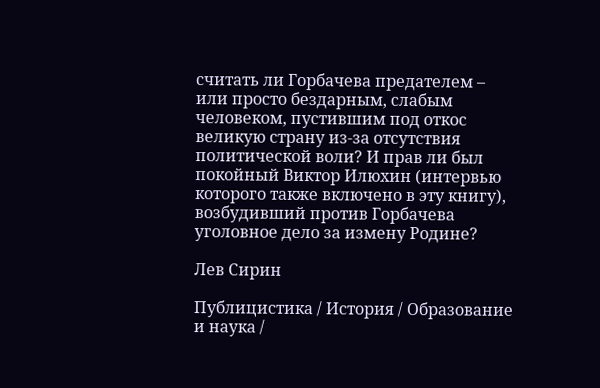считать ли Горбачева предателем – или просто бездарным, слабым человеком, пустившим под откос великую страну из-за отсутствия политической воли? И прав ли был покойный Виктор Илюхин (интервью которого также включено в эту книгу), возбудивший против Горбачева уголовное дело за измену Родине?

Лев Сирин

Публицистика / История / Образование и наука /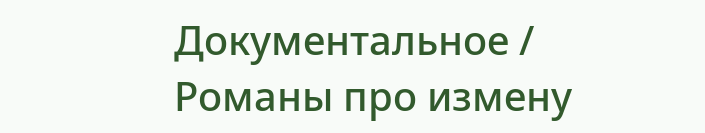Документальное / Романы про измену